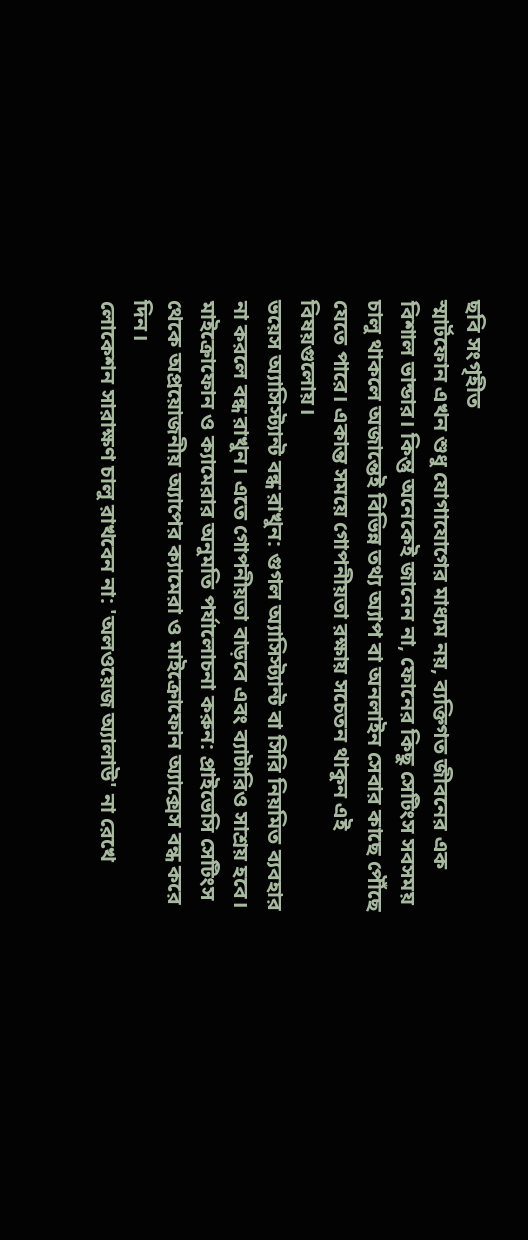ছবি সংগৃহীত
স্মার্টফোন এখন শুধু যোগাযোগের মাধ্যম নয়, ব্যক্তিগত জীবনের এক বিশাল ভান্ডার। কিন্তু অনেকেই জানেন না, ফোনের কিছু সেটিংস সবসময় চালু থাকলে অজান্তেই বিভিন্ন তথ্য অ্যাপ বা অনলাইন সেবার কাছে পৌঁছে যেতে পারে। একান্ত সময়ে গোপনীয়তা রক্ষায় সচেতন থাকুন এই বিষয়গুলোয়।
ভয়েস অ্যাসিস্ট্যান্ট বন্ধ রাখুন: গুগল অ্যাসিস্ট্যান্ট বা সিরি নিয়মিত ব্যবহার না করলে বন্ধ রাখুন। এতে গোপনীয়তা বাড়বে এবং ব্যাটারিও সাশ্রয় হবে।
মাইক্রোফোন ও ক্যামেরার অনুমতি পর্যালোচনা করুন: প্রাইভেসি সেটিংস থেকে অপ্রয়োজনীয় অ্যাপের ক্যামেরা ও মাইক্রোফোন অ্যাক্সেস বন্ধ করে দিন।
লোকেশন সারাক্ষণ চালু রাখবেন না: 'অলওয়েজ অ্যালাউ' না রেখে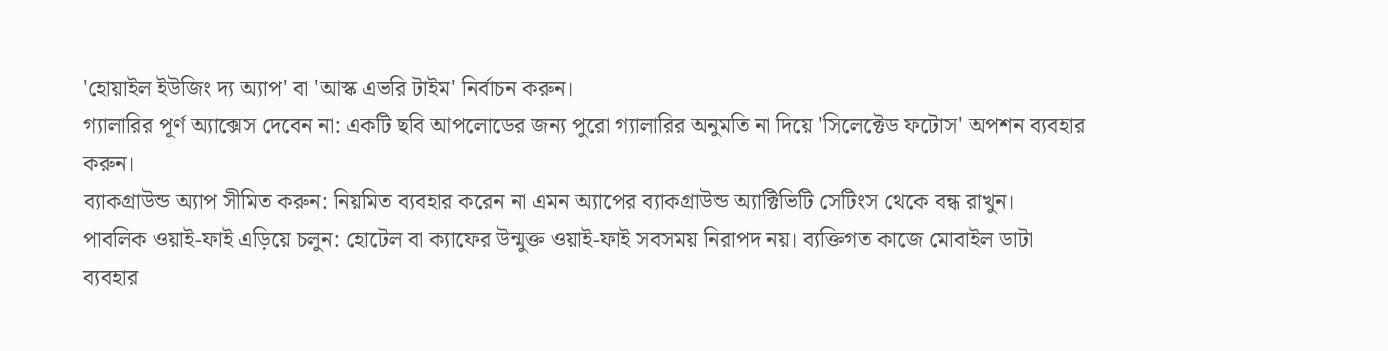'হোয়াইল ইউজিং দ্য অ্যাপ' বা 'আস্ক এভরি টাইম' নির্বাচন করুন।
গ্যালারির পূর্ণ অ্যাক্সেস দেবেন না: একটি ছবি আপলোডের জন্য পুরো গ্যালারির অনুমতি না দিয়ে 'সিলেক্টেড ফটোস' অপশন ব্যবহার করুন।
ব্যাকগ্রাউন্ড অ্যাপ সীমিত করুন: নিয়মিত ব্যবহার করেন না এমন অ্যাপের ব্যাকগ্রাউন্ড অ্যাক্টিভিটি সেটিংস থেকে বন্ধ রাখুন।
পাবলিক ওয়াই-ফাই এড়িয়ে চলুন: হোটেল বা ক্যাফের উন্মুক্ত ওয়াই-ফাই সবসময় নিরাপদ নয়। ব্যক্তিগত কাজে মোবাইল ডাটা ব্যবহার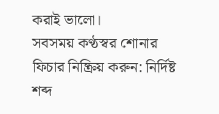করাই ভালো।
সবসময় কণ্ঠস্বর শোনার ফিচার নিষ্ক্রিয় করুন: নির্দিষ্ট শব্দ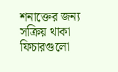শনাক্তের জন্য সক্রিয় থাকা ফিচারগুলো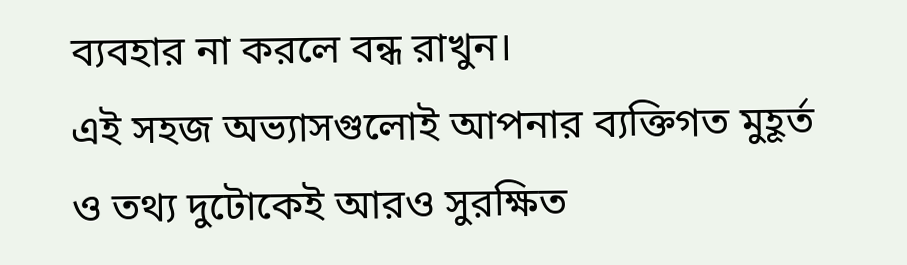ব্যবহার না করলে বন্ধ রাখুন।
এই সহজ অভ্যাসগুলোই আপনার ব্যক্তিগত মুহূর্ত ও তথ্য দুটোকেই আরও সুরক্ষিত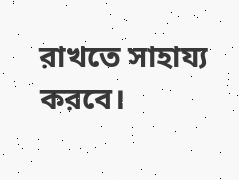রাখতে সাহায্য করবে।